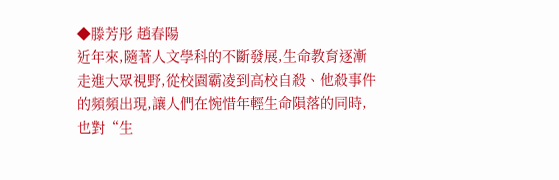◆滕芳彤 趙春陽
近年來,隨著人文學科的不斷發展,生命教育逐漸走進大眾視野,從校園霸凌到高校自殺、他殺事件的頻頻出現,讓人們在惋惜年輕生命隕落的同時,也對“生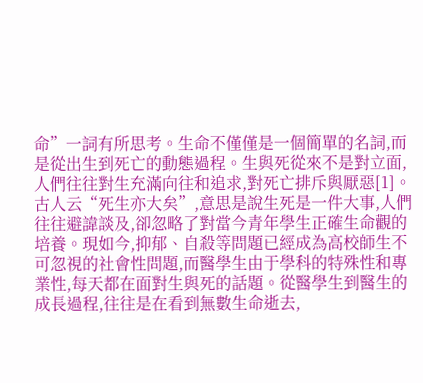命”一詞有所思考。生命不僅僅是一個簡單的名詞,而是從出生到死亡的動態過程。生與死從來不是對立面,人們往往對生充滿向往和追求,對死亡排斥與厭惡[1]。古人云“死生亦大矣”,意思是說生死是一件大事,人們往往避諱談及,卻忽略了對當今青年學生正確生命觀的培養。現如今,抑郁、自殺等問題已經成為高校師生不可忽視的社會性問題,而醫學生由于學科的特殊性和專業性,每天都在面對生與死的話題。從醫學生到醫生的成長過程,往往是在看到無數生命逝去,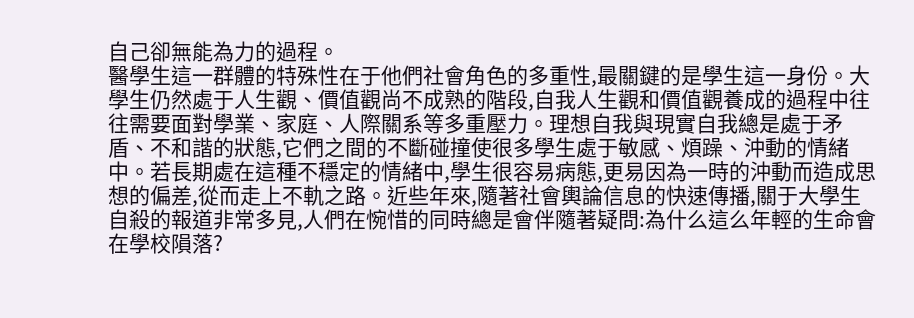自己卻無能為力的過程。
醫學生這一群體的特殊性在于他們社會角色的多重性,最關鍵的是學生這一身份。大學生仍然處于人生觀、價值觀尚不成熟的階段,自我人生觀和價值觀養成的過程中往往需要面對學業、家庭、人際關系等多重壓力。理想自我與現實自我總是處于矛盾、不和諧的狀態,它們之間的不斷碰撞使很多學生處于敏感、煩躁、沖動的情緒中。若長期處在這種不穩定的情緒中,學生很容易病態,更易因為一時的沖動而造成思想的偏差,從而走上不軌之路。近些年來,隨著社會輿論信息的快速傳播,關于大學生自殺的報道非常多見,人們在惋惜的同時總是會伴隨著疑問:為什么這么年輕的生命會在學校隕落?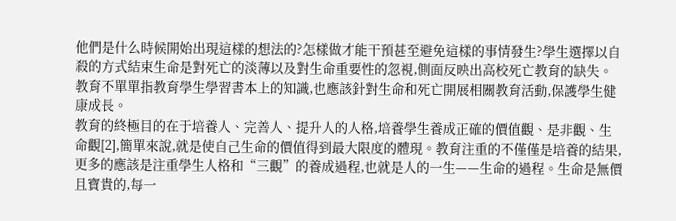他們是什么時候開始出現這樣的想法的?怎樣做才能干預甚至避免這樣的事情發生?學生選擇以自殺的方式結束生命是對死亡的淡薄以及對生命重要性的忽視,側面反映出高校死亡教育的缺失。教育不單單指教育學生學習書本上的知識,也應該針對生命和死亡開展相關教育活動,保護學生健康成長。
教育的終極目的在于培養人、完善人、提升人的人格,培養學生養成正確的價值觀、是非觀、生命觀[2],簡單來說,就是使自己生命的價值得到最大限度的體現。教育注重的不僅僅是培養的結果,更多的應該是注重學生人格和“三觀”的養成過程,也就是人的一生——生命的過程。生命是無價且寶貴的,每一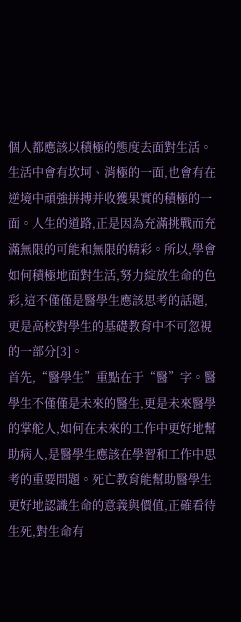個人都應該以積極的態度去面對生活。生活中會有坎坷、消極的一面,也會有在逆境中頑強拼搏并收獲果實的積極的一面。人生的道路,正是因為充滿挑戰而充滿無限的可能和無限的精彩。所以,學會如何積極地面對生活,努力綻放生命的色彩,這不僅僅是醫學生應該思考的話題,更是高校對學生的基礎教育中不可忽視的一部分[3]。
首先,“醫學生”重點在于“醫”字。醫學生不僅僅是未來的醫生,更是未來醫學的掌舵人,如何在未來的工作中更好地幫助病人,是醫學生應該在學習和工作中思考的重要問題。死亡教育能幫助醫學生更好地認識生命的意義與價值,正確看待生死,對生命有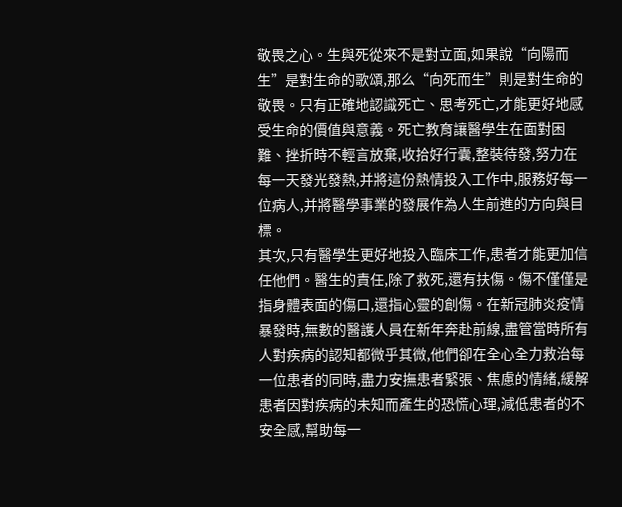敬畏之心。生與死從來不是對立面,如果說“向陽而生”是對生命的歌頌,那么“向死而生”則是對生命的敬畏。只有正確地認識死亡、思考死亡,才能更好地感受生命的價值與意義。死亡教育讓醫學生在面對困難、挫折時不輕言放棄,收拾好行囊,整裝待發,努力在每一天發光發熱,并將這份熱情投入工作中,服務好每一位病人,并將醫學事業的發展作為人生前進的方向與目標。
其次,只有醫學生更好地投入臨床工作,患者才能更加信任他們。醫生的責任,除了救死,還有扶傷。傷不僅僅是指身體表面的傷口,還指心靈的創傷。在新冠肺炎疫情暴發時,無數的醫護人員在新年奔赴前線,盡管當時所有人對疾病的認知都微乎其微,他們卻在全心全力救治每一位患者的同時,盡力安撫患者緊張、焦慮的情緒,緩解患者因對疾病的未知而產生的恐慌心理,減低患者的不安全感,幫助每一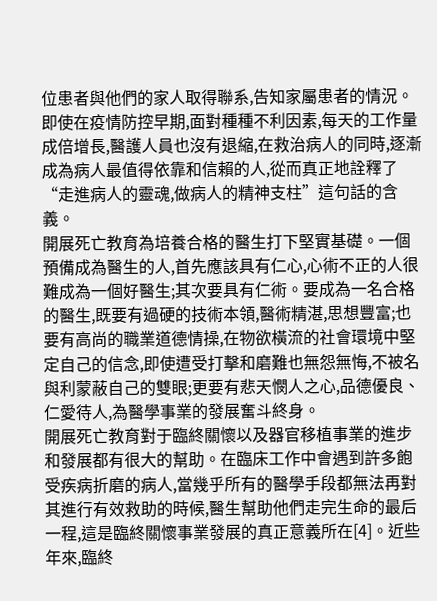位患者與他們的家人取得聯系,告知家屬患者的情況。即使在疫情防控早期,面對種種不利因素,每天的工作量成倍增長,醫護人員也沒有退縮,在救治病人的同時,逐漸成為病人最值得依靠和信賴的人,從而真正地詮釋了“走進病人的靈魂,做病人的精神支柱”這句話的含義。
開展死亡教育為培養合格的醫生打下堅實基礎。一個預備成為醫生的人,首先應該具有仁心,心術不正的人很難成為一個好醫生;其次要具有仁術。要成為一名合格的醫生,既要有過硬的技術本領,醫術精湛,思想豐富;也要有高尚的職業道德情操,在物欲橫流的社會環境中堅定自己的信念,即使遭受打擊和磨難也無怨無悔,不被名與利蒙蔽自己的雙眼;更要有悲天憫人之心,品德優良、仁愛待人,為醫學事業的發展奮斗終身。
開展死亡教育對于臨終關懷以及器官移植事業的進步和發展都有很大的幫助。在臨床工作中會遇到許多飽受疾病折磨的病人,當幾乎所有的醫學手段都無法再對其進行有效救助的時候,醫生幫助他們走完生命的最后一程,這是臨終關懷事業發展的真正意義所在[4]。近些年來,臨終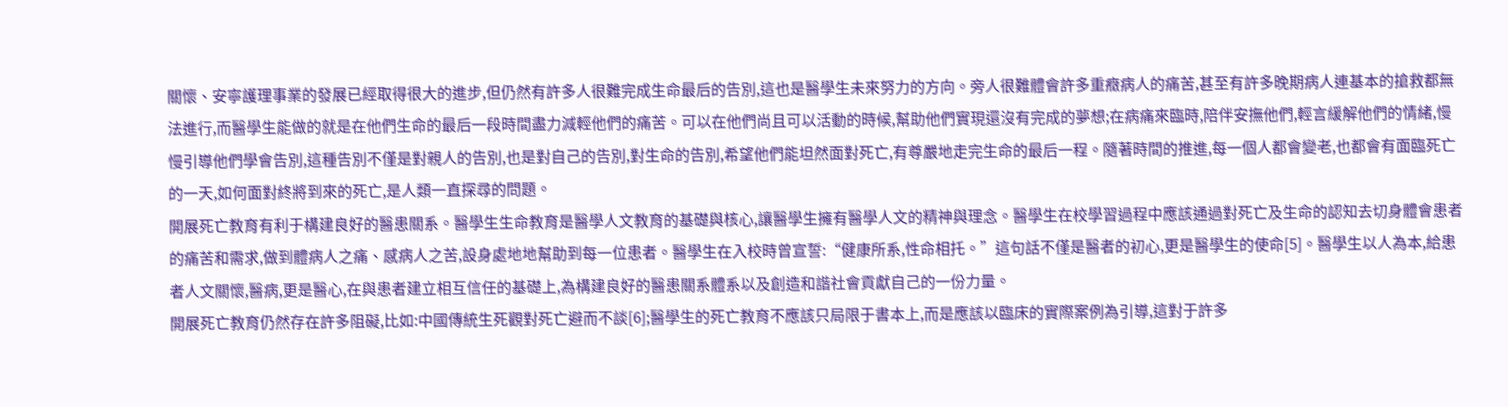關懷、安寧護理事業的發展已經取得很大的進步,但仍然有許多人很難完成生命最后的告別,這也是醫學生未來努力的方向。旁人很難體會許多重癥病人的痛苦,甚至有許多晚期病人連基本的搶救都無法進行,而醫學生能做的就是在他們生命的最后一段時間盡力減輕他們的痛苦。可以在他們尚且可以活動的時候,幫助他們實現還沒有完成的夢想;在病痛來臨時,陪伴安撫他們,輕言緩解他們的情緒,慢慢引導他們學會告別,這種告別不僅是對親人的告別,也是對自己的告別,對生命的告別,希望他們能坦然面對死亡,有尊嚴地走完生命的最后一程。隨著時間的推進,每一個人都會變老,也都會有面臨死亡的一天,如何面對終將到來的死亡,是人類一直探尋的問題。
開展死亡教育有利于構建良好的醫患關系。醫學生生命教育是醫學人文教育的基礎與核心,讓醫學生擁有醫學人文的精神與理念。醫學生在校學習過程中應該通過對死亡及生命的認知去切身體會患者的痛苦和需求,做到體病人之痛、感病人之苦,設身處地地幫助到每一位患者。醫學生在入校時曾宣誓:“健康所系,性命相托。”這句話不僅是醫者的初心,更是醫學生的使命[5]。醫學生以人為本,給患者人文關懷,醫病,更是醫心,在與患者建立相互信任的基礎上,為構建良好的醫患關系體系以及創造和諧社會貢獻自己的一份力量。
開展死亡教育仍然存在許多阻礙,比如:中國傳統生死觀對死亡避而不談[6];醫學生的死亡教育不應該只局限于書本上,而是應該以臨床的實際案例為引導,這對于許多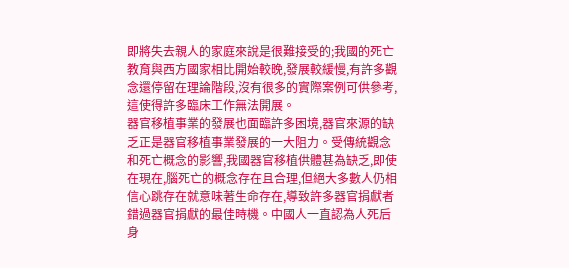即將失去親人的家庭來說是很難接受的;我國的死亡教育與西方國家相比開始較晚,發展較緩慢,有許多觀念還停留在理論階段,沒有很多的實際案例可供參考,這使得許多臨床工作無法開展。
器官移植事業的發展也面臨許多困境,器官來源的缺乏正是器官移植事業發展的一大阻力。受傳統觀念和死亡概念的影響,我國器官移植供體甚為缺乏,即使在現在,腦死亡的概念存在且合理,但絕大多數人仍相信心跳存在就意味著生命存在,導致許多器官捐獻者錯過器官捐獻的最佳時機。中國人一直認為人死后身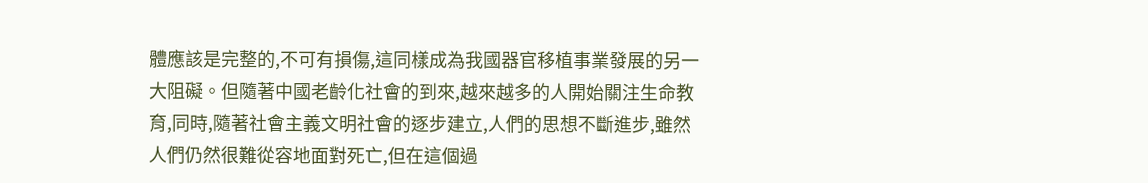體應該是完整的,不可有損傷,這同樣成為我國器官移植事業發展的另一大阻礙。但隨著中國老齡化社會的到來,越來越多的人開始關注生命教育,同時,隨著社會主義文明社會的逐步建立,人們的思想不斷進步,雖然人們仍然很難從容地面對死亡,但在這個過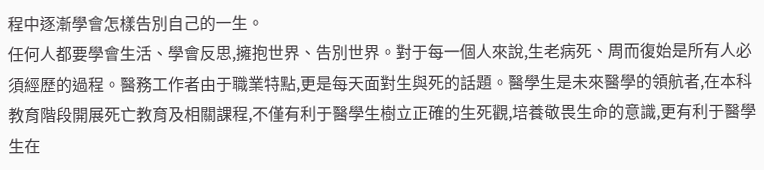程中逐漸學會怎樣告別自己的一生。
任何人都要學會生活、學會反思,擁抱世界、告別世界。對于每一個人來說,生老病死、周而復始是所有人必須經歷的過程。醫務工作者由于職業特點,更是每天面對生與死的話題。醫學生是未來醫學的領航者,在本科教育階段開展死亡教育及相關課程,不僅有利于醫學生樹立正確的生死觀,培養敬畏生命的意識,更有利于醫學生在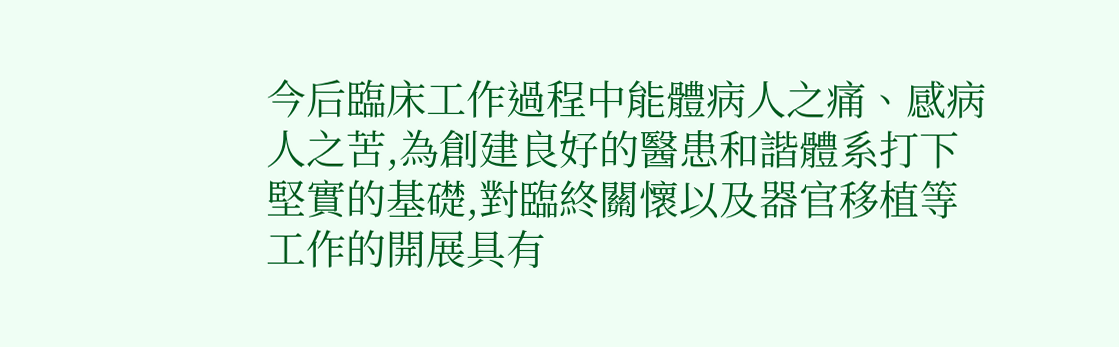今后臨床工作過程中能體病人之痛、感病人之苦,為創建良好的醫患和諧體系打下堅實的基礎,對臨終關懷以及器官移植等工作的開展具有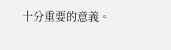十分重要的意義。